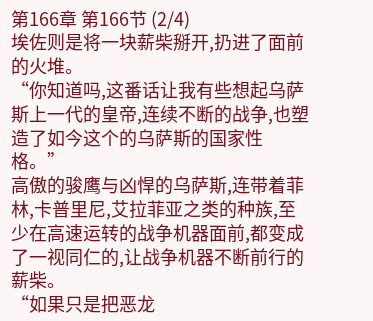第166章 第166节 (2/4)
埃佐则是将一块薪柴掰开,扔进了面前的火堆。
“你知道吗,这番话让我有些想起乌萨斯上一代的皇帝,连续不断的战争,也塑造了如今这个的乌萨斯的国家性格。”
高傲的骏鹰与凶悍的乌萨斯,连带着菲林,卡普里尼,艾拉菲亚之类的种族,至少在高速运转的战争机器面前,都变成了一视同仁的,让战争机器不断前行的薪柴。
“如果只是把恶龙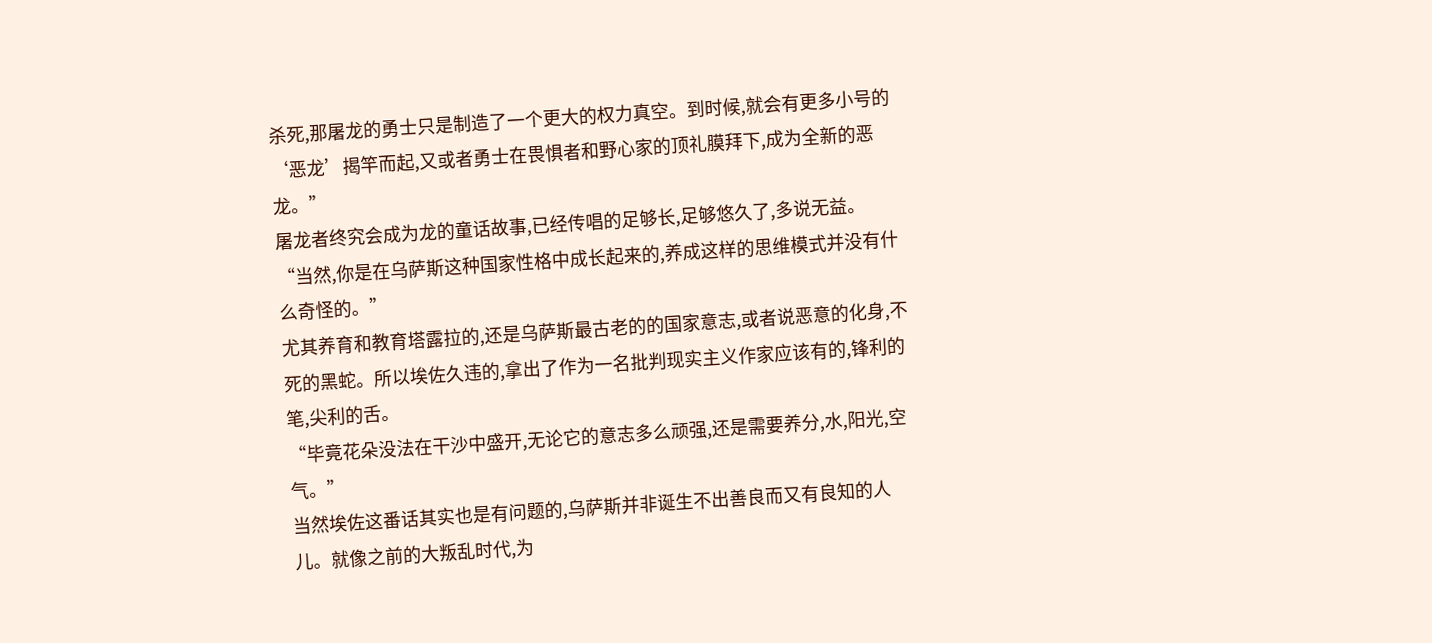杀死,那屠龙的勇士只是制造了一个更大的权力真空。到时候,就会有更多小号的‘恶龙’揭竿而起,又或者勇士在畏惧者和野心家的顶礼膜拜下,成为全新的恶龙。”
屠龙者终究会成为龙的童话故事,已经传唱的足够长,足够悠久了,多说无益。
“当然,你是在乌萨斯这种国家性格中成长起来的,养成这样的思维模式并没有什么奇怪的。”
尤其养育和教育塔露拉的,还是乌萨斯最古老的的国家意志,或者说恶意的化身,不死的黑蛇。所以埃佐久违的,拿出了作为一名批判现实主义作家应该有的,锋利的笔,尖利的舌。
“毕竟花朵没法在干沙中盛开,无论它的意志多么顽强,还是需要养分,水,阳光,空气。”
当然埃佐这番话其实也是有问题的,乌萨斯并非诞生不出善良而又有良知的人儿。就像之前的大叛乱时代,为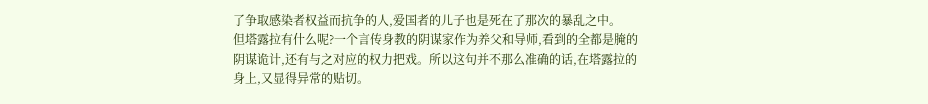了争取感染者权益而抗争的人,爱国者的儿子也是死在了那次的暴乱之中。
但塔露拉有什么呢?一个言传身教的阴谋家作为养父和导师,看到的全都是腌的阴谋诡计,还有与之对应的权力把戏。所以这句并不那么准确的话,在塔露拉的身上,又显得异常的贴切。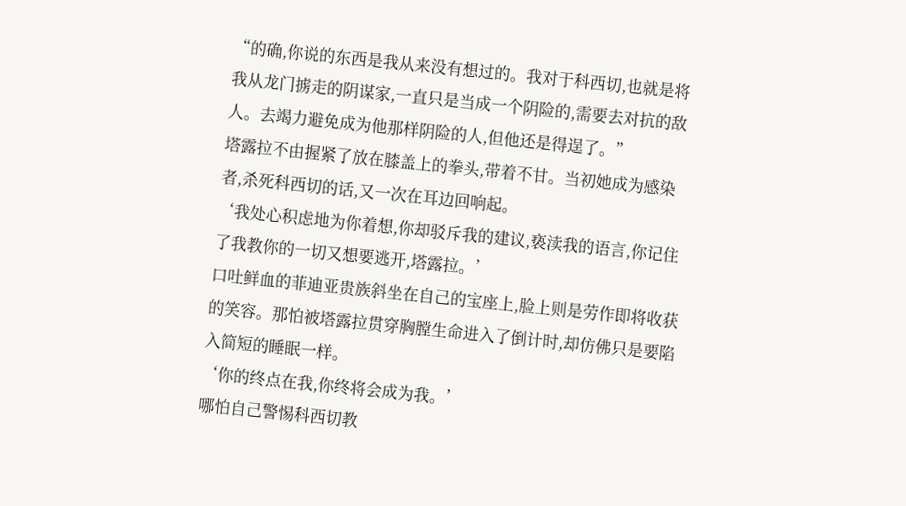“的确,你说的东西是我从来没有想过的。我对于科西切,也就是将我从龙门掳走的阴谋家,一直只是当成一个阴险的,需要去对抗的敌人。去竭力避免成为他那样阴险的人,但他还是得逞了。”
塔露拉不由握紧了放在膝盖上的拳头,带着不甘。当初她成为感染者,杀死科西切的话,又一次在耳边回响起。
‘我处心积虑地为你着想,你却驳斥我的建议,亵渎我的语言,你记住了我教你的一切又想要逃开,塔露拉。’
口吐鲜血的菲迪亚贵族斜坐在自己的宝座上,脸上则是劳作即将收获的笑容。那怕被塔露拉贯穿胸膛生命进入了倒计时,却仿佛只是要陷入简短的睡眠一样。
‘你的终点在我,你终将会成为我。’
哪怕自己警惕科西切教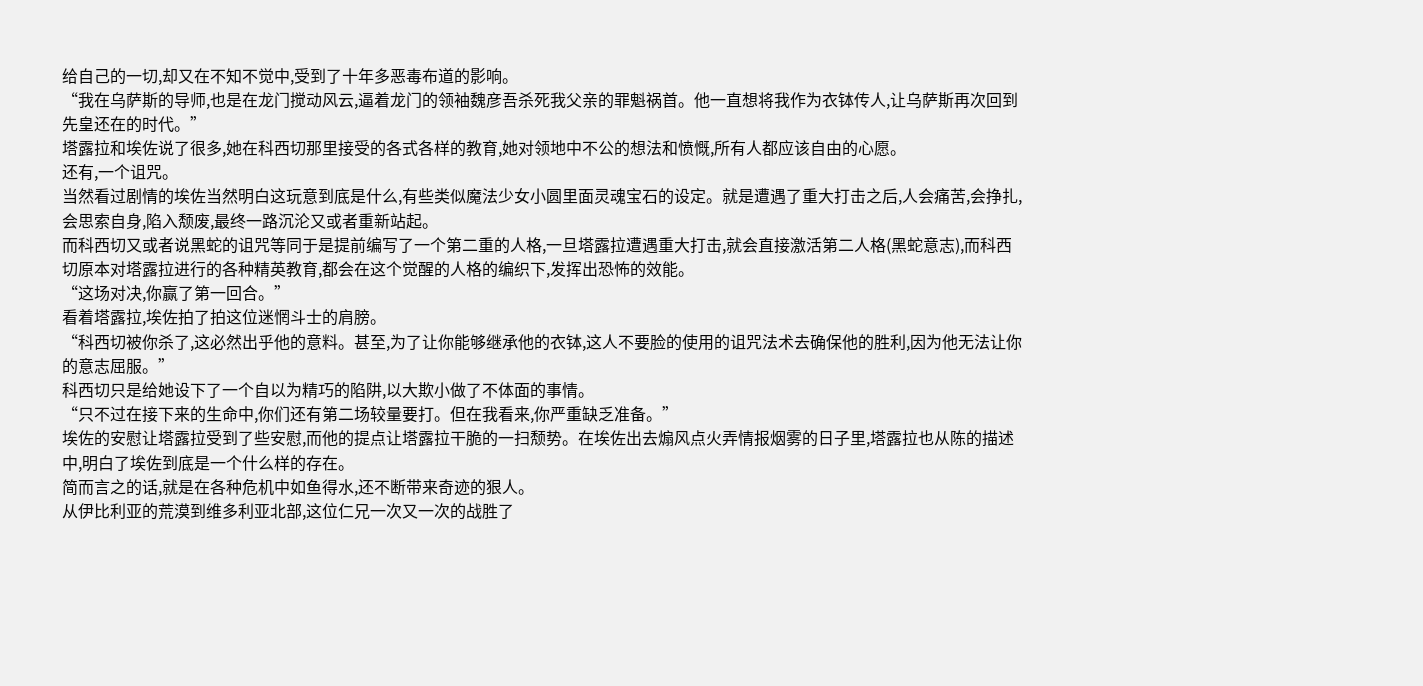给自己的一切,却又在不知不觉中,受到了十年多恶毒布道的影响。
“我在乌萨斯的导师,也是在龙门搅动风云,逼着龙门的领袖魏彦吾杀死我父亲的罪魁祸首。他一直想将我作为衣钵传人,让乌萨斯再次回到先皇还在的时代。”
塔露拉和埃佐说了很多,她在科西切那里接受的各式各样的教育,她对领地中不公的想法和愤慨,所有人都应该自由的心愿。
还有,一个诅咒。
当然看过剧情的埃佐当然明白这玩意到底是什么,有些类似魔法少女小圆里面灵魂宝石的设定。就是遭遇了重大打击之后,人会痛苦,会挣扎,会思索自身,陷入颓废,最终一路沉沦又或者重新站起。
而科西切又或者说黑蛇的诅咒等同于是提前编写了一个第二重的人格,一旦塔露拉遭遇重大打击,就会直接激活第二人格(黑蛇意志),而科西切原本对塔露拉进行的各种精英教育,都会在这个觉醒的人格的编织下,发挥出恐怖的效能。
“这场对决,你赢了第一回合。”
看着塔露拉,埃佐拍了拍这位迷惘斗士的肩膀。
“科西切被你杀了,这必然出乎他的意料。甚至,为了让你能够继承他的衣钵,这人不要脸的使用的诅咒法术去确保他的胜利,因为他无法让你的意志屈服。”
科西切只是给她设下了一个自以为精巧的陷阱,以大欺小做了不体面的事情。
“只不过在接下来的生命中,你们还有第二场较量要打。但在我看来,你严重缺乏准备。”
埃佐的安慰让塔露拉受到了些安慰,而他的提点让塔露拉干脆的一扫颓势。在埃佐出去煽风点火弄情报烟雾的日子里,塔露拉也从陈的描述中,明白了埃佐到底是一个什么样的存在。
简而言之的话,就是在各种危机中如鱼得水,还不断带来奇迹的狠人。
从伊比利亚的荒漠到维多利亚北部,这位仁兄一次又一次的战胜了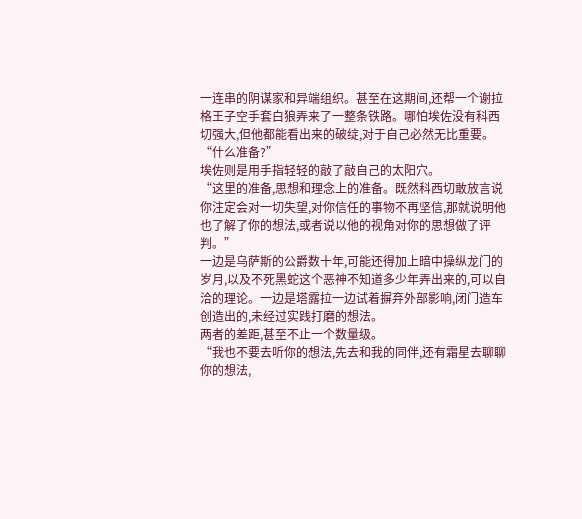一连串的阴谋家和异端组织。甚至在这期间,还帮一个谢拉格王子空手套白狼弄来了一整条铁路。哪怕埃佐没有科西切强大,但他都能看出来的破绽,对于自己必然无比重要。
“什么准备?”
埃佐则是用手指轻轻的敲了敲自己的太阳穴。
“这里的准备,思想和理念上的准备。既然科西切敢放言说你注定会对一切失望,对你信任的事物不再坚信,那就说明他也了解了你的想法,或者说以他的视角对你的思想做了评判。”
一边是乌萨斯的公爵数十年,可能还得加上暗中操纵龙门的岁月,以及不死黑蛇这个恶神不知道多少年弄出来的,可以自洽的理论。一边是塔露拉一边试着摒弃外部影响,闭门造车创造出的,未经过实践打磨的想法。
两者的差距,甚至不止一个数量级。
“我也不要去听你的想法,先去和我的同伴,还有霜星去聊聊你的想法,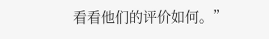看看他们的评价如何。”